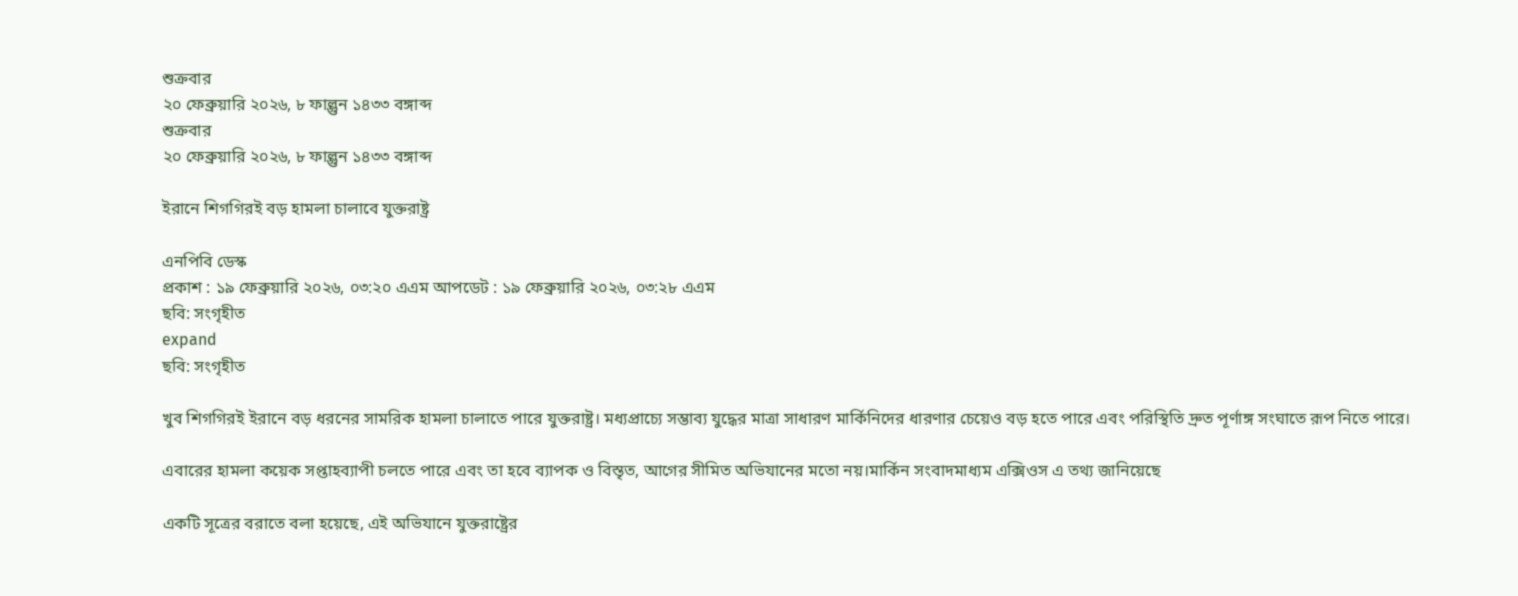শুক্রবার
২০ ফেব্রুয়ারি ২০২৬, ৮ ফাল্গুন ১৪৩৩ বঙ্গাব্দ
শুক্রবার
২০ ফেব্রুয়ারি ২০২৬, ৮ ফাল্গুন ১৪৩৩ বঙ্গাব্দ

ইরানে শিগগিরই বড় হামলা চালাবে যুক্তরাষ্ট্র

এনপিবি ডেস্ক
প্রকাশ : ১৯ ফেব্রুয়ারি ২০২৬, ০৩:২০ এএম আপডেট : ১৯ ফেব্রুয়ারি ২০২৬, ০৩:২৮ এএম
ছবি: সংগৃহীত
expand
ছবি: সংগৃহীত

খুব শিগগিরই ইরানে বড় ধরনের সামরিক হামলা চালাতে পারে যুক্তরাষ্ট্র। মধ্যপ্রাচ্যে সম্ভাব্য যুদ্ধের মাত্রা সাধারণ মার্কিনিদের ধারণার চেয়েও বড় হতে পারে এবং পরিস্থিতি দ্রুত পূর্ণাঙ্গ সংঘাতে রূপ নিতে পারে।

এবারের হামলা কয়েক সপ্তাহব্যাপী চলতে পারে এবং তা হবে ব্যাপক ও বিস্তৃত, আগের সীমিত অভিযানের মতো নয়।মার্কিন সংবাদমাধ্যম এক্সিওস এ তথ্য জানিয়েছে

একটি সূত্রের বরাতে বলা হয়েছে, এই অভিযানে যুক্তরাষ্ট্রের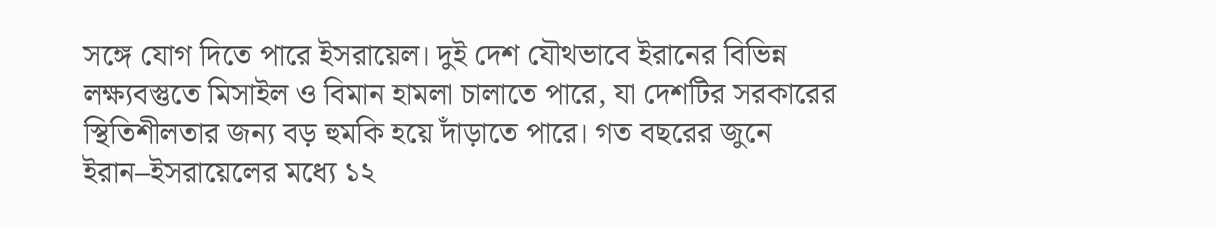সঙ্গে যোগ দিতে পারে ইসরায়েল। দুই দেশ যৌথভাবে ইরানের বিভিন্ন লক্ষ্যবস্তুতে মিসাইল ও বিমান হামলা চালাতে পারে, যা দেশটির সরকারের স্থিতিশীলতার জন্য বড় হুমকি হয়ে দাঁড়াতে পারে। গত বছরের জুনে ইরান–ইসরায়েলের মধ্যে ১২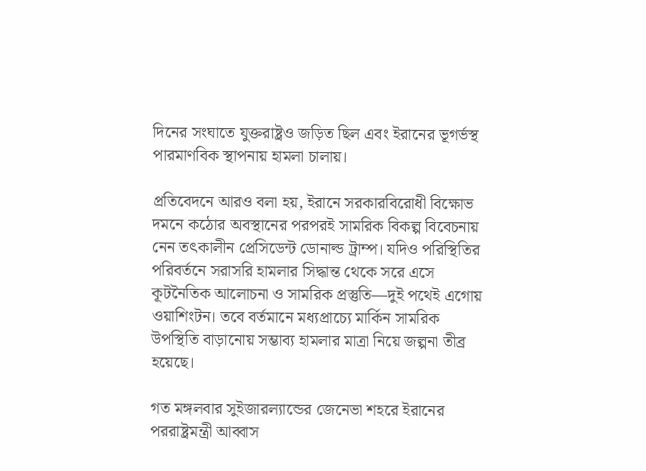দিনের সংঘাতে যুক্তরাষ্ট্রও জড়িত ছিল এবং ইরানের ভূগর্ভস্থ পারমাণবিক স্থাপনায় হামলা চালায়।

প্রতিবেদনে আরও বলা হয়, ইরানে সরকারবিরোধী বিক্ষোভ দমনে কঠোর অবস্থানের পরপরই সামরিক বিকল্প বিবেচনায় নেন তৎকালীন প্রেসিডেন্ট ডোনাল্ড ট্রাম্প। যদিও পরিস্থিতির পরিবর্তনে সরাসরি হামলার সিদ্ধান্ত থেকে সরে এসে কূটনৈতিক আলোচনা ও সামরিক প্রস্তুতি—দুই পথেই এগোয় ওয়াশিংটন। তবে বর্তমানে মধ্যপ্রাচ্যে মার্কিন সামরিক উপস্থিতি বাড়ানোয় সম্ভাব্য হামলার মাত্রা নিয়ে জল্পনা তীব্র হয়েছে।

গত মঙ্গলবার সুইজারল্যান্ডের জেনেভা শহরে ইরানের পররাষ্ট্রমন্ত্রী আব্বাস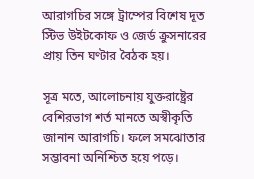আরাগচির সঙ্গে ট্রাম্পের বিশেষ দূত স্টিভ উইটকোফ ও জের্ড ক্রুসনারের প্রায় তিন ঘণ্টার বৈঠক হয়।

সূত্র মতে, আলোচনায় যুক্তরাষ্ট্রের বেশিরভাগ শর্ত মানতে অস্বীকৃতি জানান আরাগচি। ফলে সমঝোতার সম্ভাবনা অনিশ্চিত হয়ে পড়ে।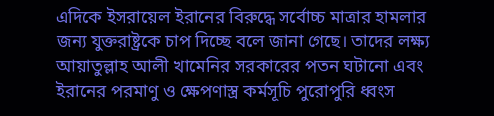এদিকে ইসরায়েল ইরানের বিরুদ্ধে সর্বোচ্চ মাত্রার হামলার জন্য যুক্তরাষ্ট্রকে চাপ দিচ্ছে বলে জানা গেছে। তাদের লক্ষ্য আয়াতুল্লাহ আলী খামেনির সরকারের পতন ঘটানো এবং ইরানের পরমাণু ও ক্ষেপণাস্ত্র কর্মসূচি পুরোপুরি ধ্বংস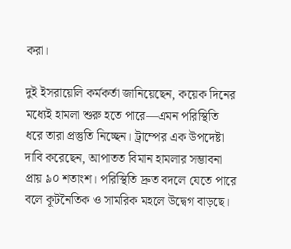করা।

দুই ইসরায়েলি কর্মকর্তা জানিয়েছেন, কয়েক দিনের মধ্যেই হামলা শুরু হতে পারে—এমন পরিস্থিতি ধরে তারা প্রস্তুতি নিচ্ছেন। ট্রাম্পের এক উপদেষ্টা দাবি করেছেন, আপাতত বিমান হামলার সম্ভাবনা প্রায় ৯০ শতাংশ। পরিস্থিতি দ্রুত বদলে যেতে পারে বলে কূটনৈতিক ও সামরিক মহলে উদ্বেগ বাড়ছে।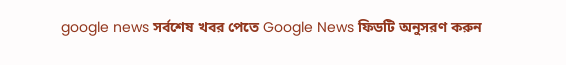google news সর্বশেষ খবর পেতে Google News ফিডটি অনুসরণ করুন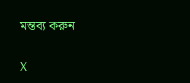মন্তব্য করুন

X